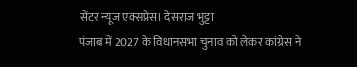सेंटर न्यूज एक्सप्रेस। देसराज भुट्टा
पंजाब में 2027 के विधानसभा चुनाव को लेकर कांग्रेस ने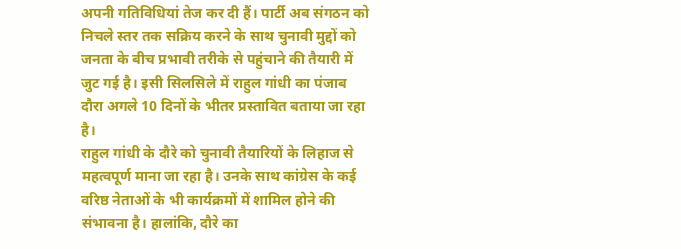अपनी गतिविधियां तेज कर दी हैं। पार्टी अब संगठन को निचले स्तर तक सक्रिय करने के साथ चुनावी मुद्दों को जनता के बीच प्रभावी तरीके से पहुंचाने की तैयारी में जुट गई है। इसी सिलसिले में राहुल गांधी का पंजाब दौरा अगले 10 दिनों के भीतर प्रस्तावित बताया जा रहा है।
राहुल गांधी के दौरे को चुनावी तैयारियों के लिहाज से महत्वपूर्ण माना जा रहा है। उनके साथ कांग्रेस के कई वरिष्ठ नेताओं के भी कार्यक्रमों में शामिल होने की संभावना है। हालांकि, दौरे का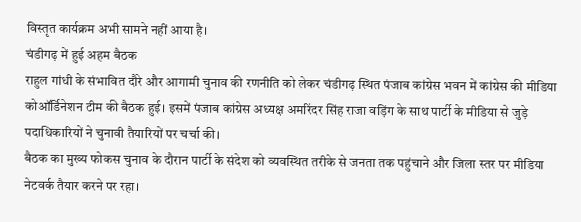विस्तृत कार्यक्रम अभी सामने नहीं आया है।
चंडीगढ़ में हुई अहम बैठक
राहुल गांधी के संभावित दौरे और आगामी चुनाव की रणनीति को लेकर चंडीगढ़ स्थित पंजाब कांग्रेस भवन में कांग्रेस की मीडिया कोऑर्डिनेशन टीम की बैठक हुई। इसमें पंजाब कांग्रेस अध्यक्ष अमरिंदर सिंह राजा वड़िंग के साथ पार्टी के मीडिया से जुड़े पदाधिकारियों ने चुनावी तैयारियों पर चर्चा की।
बैठक का मुख्य फोकस चुनाव के दौरान पार्टी के संदेश को व्यवस्थित तरीके से जनता तक पहुंचाने और जिला स्तर पर मीडिया नेटवर्क तैयार करने पर रहा।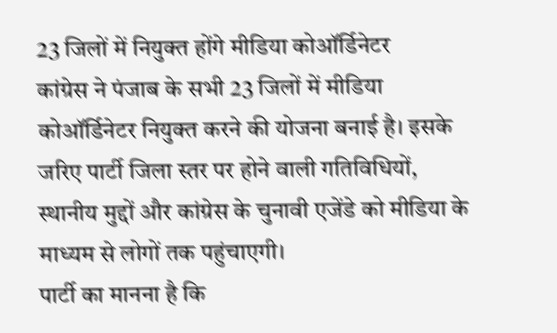23 जिलों में नियुक्त होंगे मीडिया कोऑर्डिनेटर
कांग्रेस ने पंजाब के सभी 23 जिलों में मीडिया कोऑर्डिनेटर नियुक्त करने की योजना बनाई है। इसके जरिए पार्टी जिला स्तर पर होने वाली गतिविधियों, स्थानीय मुद्दों और कांग्रेस के चुनावी एजेंडे को मीडिया के माध्यम से लोगों तक पहुंचाएगी।
पार्टी का मानना है कि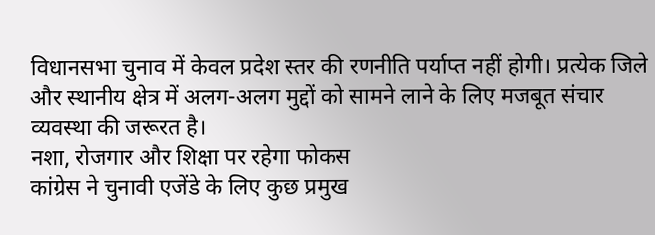विधानसभा चुनाव में केवल प्रदेश स्तर की रणनीति पर्याप्त नहीं होगी। प्रत्येक जिले और स्थानीय क्षेत्र में अलग-अलग मुद्दों को सामने लाने के लिए मजबूत संचार व्यवस्था की जरूरत है।
नशा, रोजगार और शिक्षा पर रहेगा फोकस
कांग्रेस ने चुनावी एजेंडे के लिए कुछ प्रमुख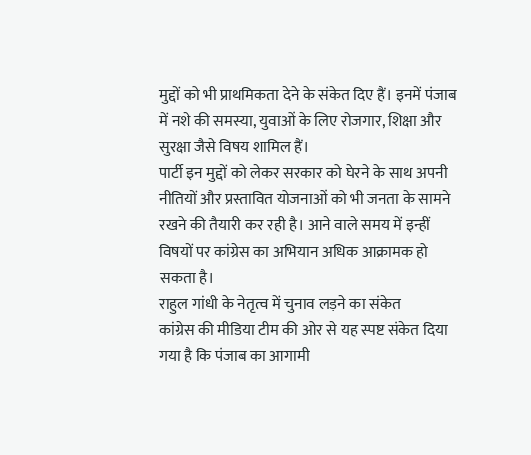मुद्दों को भी प्राथमिकता देने के संकेत दिए हैं। इनमें पंजाब में नशे की समस्या, युवाओं के लिए रोजगार, शिक्षा और सुरक्षा जैसे विषय शामिल हैं।
पार्टी इन मुद्दों को लेकर सरकार को घेरने के साथ अपनी नीतियों और प्रस्तावित योजनाओं को भी जनता के सामने रखने की तैयारी कर रही है। आने वाले समय में इन्हीं विषयों पर कांग्रेस का अभियान अधिक आक्रामक हो सकता है।
राहुल गांधी के नेतृत्व में चुनाव लड़ने का संकेत
कांग्रेस की मीडिया टीम की ओर से यह स्पष्ट संकेत दिया गया है कि पंजाब का आगामी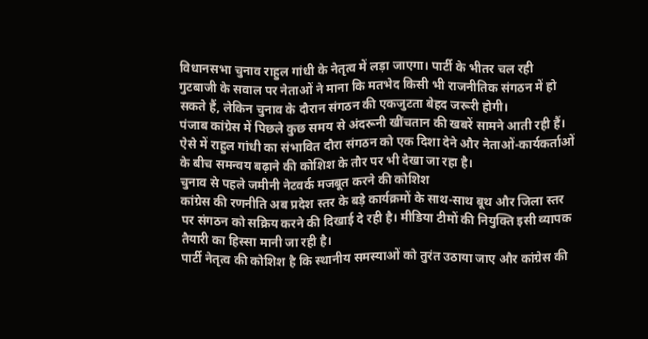विधानसभा चुनाव राहुल गांधी के नेतृत्व में लड़ा जाएगा। पार्टी के भीतर चल रही गुटबाजी के सवाल पर नेताओं ने माना कि मतभेद किसी भी राजनीतिक संगठन में हो सकते हैं, लेकिन चुनाव के दौरान संगठन की एकजुटता बेहद जरूरी होगी।
पंजाब कांग्रेस में पिछले कुछ समय से अंदरूनी खींचतान की खबरें सामने आती रही हैं। ऐसे में राहुल गांधी का संभावित दौरा संगठन को एक दिशा देने और नेताओं-कार्यकर्ताओं के बीच समन्वय बढ़ाने की कोशिश के तौर पर भी देखा जा रहा है।
चुनाव से पहले जमीनी नेटवर्क मजबूत करने की कोशिश
कांग्रेस की रणनीति अब प्रदेश स्तर के बड़े कार्यक्रमों के साथ-साथ बूथ और जिला स्तर पर संगठन को सक्रिय करने की दिखाई दे रही है। मीडिया टीमों की नियुक्ति इसी व्यापक तैयारी का हिस्सा मानी जा रही है।
पार्टी नेतृत्व की कोशिश है कि स्थानीय समस्याओं को तुरंत उठाया जाए और कांग्रेस की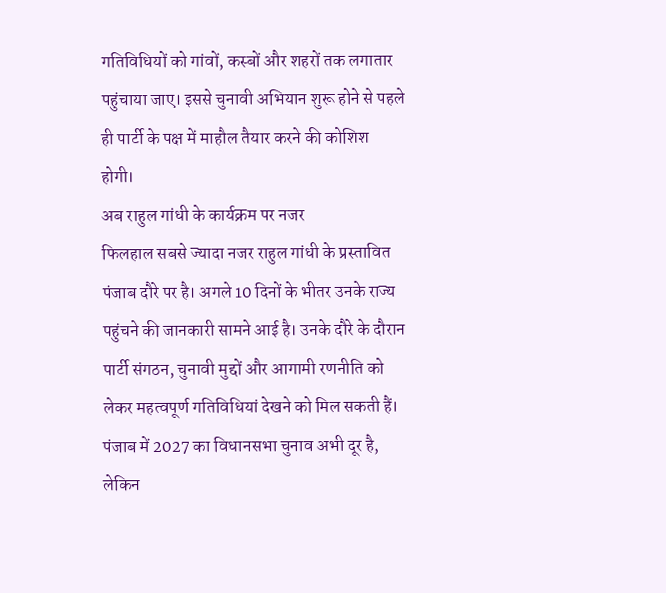गतिविधियों को गांवों, कस्बों और शहरों तक लगातार पहुंचाया जाए। इससे चुनावी अभियान शुरू होने से पहले ही पार्टी के पक्ष में माहौल तैयार करने की कोशिश होगी।
अब राहुल गांधी के कार्यक्रम पर नजर
फिलहाल सबसे ज्यादा नजर राहुल गांधी के प्रस्तावित पंजाब दौरे पर है। अगले 10 दिनों के भीतर उनके राज्य पहुंचने की जानकारी सामने आई है। उनके दौरे के दौरान पार्टी संगठन, चुनावी मुद्दों और आगामी रणनीति को लेकर महत्वपूर्ण गतिविधियां देखने को मिल सकती हैं।
पंजाब में 2027 का विधानसभा चुनाव अभी दूर है, लेकिन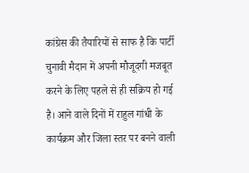कांग्रेस की तैयारियों से साफ है कि पार्टी चुनावी मैदान में अपनी मौजूदगी मजबूत करने के लिए पहले से ही सक्रिय हो गई है। आने वाले दिनों में राहुल गांधी के कार्यक्रम और जिला स्तर पर बनने वाली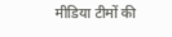मीडिया टीमों की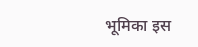भूमिका इस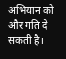अभियान को और गति दे सकती है।